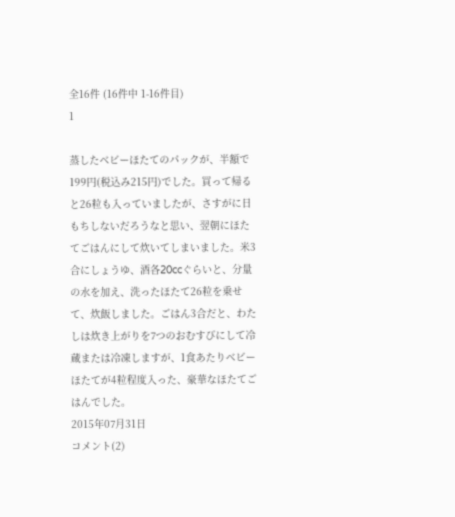全16件 (16件中 1-16件目)
1

蒸したベビーほたてのパックが、半額で199円(税込み215円)でした。買って帰ると26粒も入っていましたが、さすがに日もちしないだろうなと思い、翌朝にほたてごはんにして炊いてしまいました。米3合にしょうゆ、酒各20ccぐらいと、分量の水を加え、洗ったほたて26粒を乗せて、炊飯しました。ごはん3合だと、わたしは炊き上がりを7つのおむすびにして冷蔵または冷凍しますが、1食あたりベビーほたてが4粒程度入った、豪華なほたてごはんでした。
2015年07月31日
コメント(2)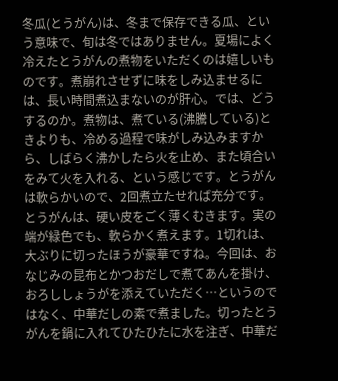冬瓜(とうがん)は、冬まで保存できる瓜、という意味で、旬は冬ではありません。夏場によく冷えたとうがんの煮物をいただくのは嬉しいものです。煮崩れさせずに味をしみ込ませるには、長い時間煮込まないのが肝心。では、どうするのか。煮物は、煮ている(沸騰している)ときよりも、冷める過程で味がしみ込みますから、しばらく沸かしたら火を止め、また頃合いをみて火を入れる、という感じです。とうがんは軟らかいので、2回煮立たせれば充分です。とうがんは、硬い皮をごく薄くむきます。実の端が緑色でも、軟らかく煮えます。1切れは、大ぶりに切ったほうが豪華ですね。今回は、おなじみの昆布とかつおだしで煮てあんを掛け、おろししょうがを添えていただく…というのではなく、中華だしの素で煮ました。切ったとうがんを鍋に入れてひたひたに水を注ぎ、中華だ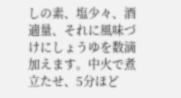しの素、塩少々、酒適量、それに風味づけにしょうゆを数滴加えます。中火で煮立たせ、5分ほど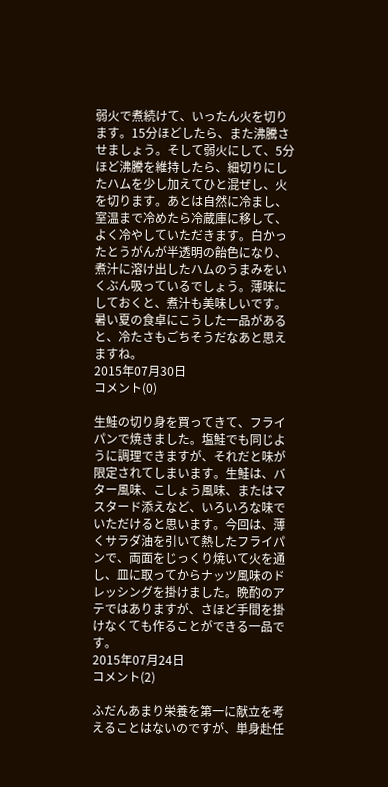弱火で煮続けて、いったん火を切ります。15分ほどしたら、また沸騰させましょう。そして弱火にして、5分ほど沸騰を維持したら、細切りにしたハムを少し加えてひと混ぜし、火を切ります。あとは自然に冷まし、室温まで冷めたら冷蔵庫に移して、よく冷やしていただきます。白かったとうがんが半透明の飴色になり、煮汁に溶け出したハムのうまみをいくぶん吸っているでしょう。薄味にしておくと、煮汁も美味しいです。暑い夏の食卓にこうした一品があると、冷たさもごちそうだなあと思えますね。
2015年07月30日
コメント(0)

生鮭の切り身を買ってきて、フライパンで焼きました。塩鮭でも同じように調理できますが、それだと味が限定されてしまいます。生鮭は、バター風味、こしょう風味、またはマスタード添えなど、いろいろな味でいただけると思います。今回は、薄くサラダ油を引いて熱したフライパンで、両面をじっくり焼いて火を通し、皿に取ってからナッツ風味のドレッシングを掛けました。晩酌のアテではありますが、さほど手間を掛けなくても作ることができる一品です。
2015年07月24日
コメント(2)

ふだんあまり栄養を第一に献立を考えることはないのですが、単身赴任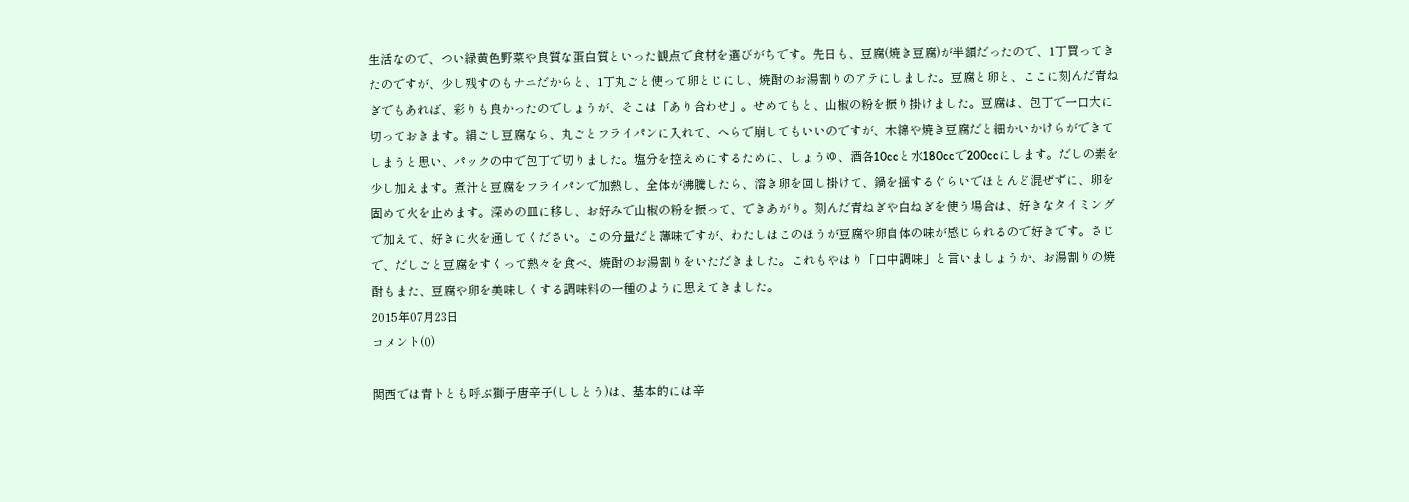生活なので、つい緑黄色野菜や良質な蛋白質といった観点で食材を選びがちです。先日も、豆腐(焼き豆腐)が半額だったので、1丁買ってきたのですが、少し残すのもナニだからと、1丁丸ごと使って卵とじにし、焼酎のお湯割りのアテにしました。豆腐と卵と、ここに刻んだ青ねぎでもあれば、彩りも良かったのでしょうが、そこは「あり合わせ」。せめてもと、山椒の粉を振り掛けました。豆腐は、包丁で一口大に切っておきます。絹ごし豆腐なら、丸ごとフライパンに入れて、へらで崩してもいいのですが、木綿や焼き豆腐だと細かいかけらができてしまうと思い、パックの中で包丁で切りました。塩分を控えめにするために、しょうゆ、酒各10ccと水180ccで200ccにします。だしの素を少し加えます。煮汁と豆腐をフライパンで加熱し、全体が沸騰したら、溶き卵を回し掛けて、鍋を揺するぐらいでほとんど混ぜずに、卵を固めて火を止めます。深めの皿に移し、お好みで山椒の粉を振って、できあがり。刻んだ青ねぎや白ねぎを使う場合は、好きなタイミングで加えて、好きに火を通してください。この分量だと薄味ですが、わたしはこのほうが豆腐や卵自体の味が感じられるので好きです。さじで、だしごと豆腐をすくって熱々を食べ、焼酎のお湯割りをいただきました。これもやはり「口中調味」と言いましょうか、お湯割りの焼酎もまた、豆腐や卵を美味しくする調味料の一種のように思えてきました。
2015年07月23日
コメント(0)

関西では青トとも呼ぶ獅子唐辛子(ししとう)は、基本的には辛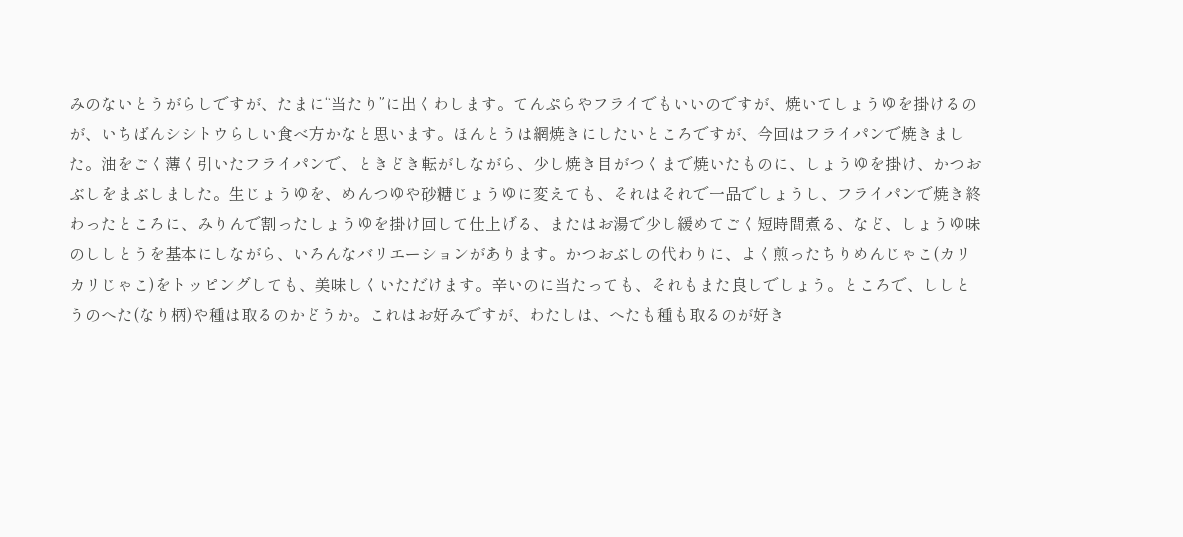みのないとうがらしですが、たまに“当たり”に出くわします。てんぷらやフライでもいいのですが、焼いてしょうゆを掛けるのが、いちばんシシトウらしい食べ方かなと思います。ほんとうは網焼きにしたいところですが、今回はフライパンで焼きました。油をごく薄く引いたフライパンで、ときどき転がしながら、少し焼き目がつくまで焼いたものに、しょうゆを掛け、かつおぶしをまぶしました。生じょうゆを、めんつゆや砂糖じょうゆに変えても、それはそれで一品でしょうし、フライパンで焼き終わったところに、みりんで割ったしょうゆを掛け回して仕上げる、またはお湯で少し緩めてごく短時間煮る、など、しょうゆ味のししとうを基本にしながら、いろんなバリエーションがあります。かつおぶしの代わりに、よく煎ったちりめんじゃこ(カリカリじゃこ)をトッピングしても、美味しくいただけます。辛いのに当たっても、それもまた良しでしょう。ところで、ししとうのへた(なり柄)や種は取るのかどうか。これはお好みですが、わたしは、へたも種も取るのが好き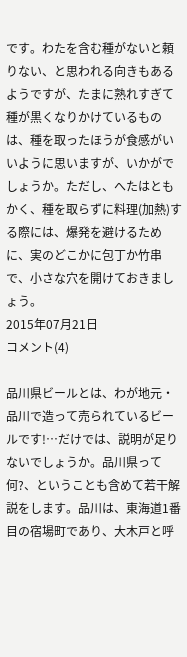です。わたを含む種がないと頼りない、と思われる向きもあるようですが、たまに熟れすぎて種が黒くなりかけているものは、種を取ったほうが食感がいいように思いますが、いかがでしょうか。ただし、へたはともかく、種を取らずに料理(加熱)する際には、爆発を避けるために、実のどこかに包丁か竹串で、小さな穴を開けておきましょう。
2015年07月21日
コメント(4)

品川県ビールとは、わが地元・品川で造って売られているビールです!…だけでは、説明が足りないでしょうか。品川県って何?、ということも含めて若干解説をします。品川は、東海道1番目の宿場町であり、大木戸と呼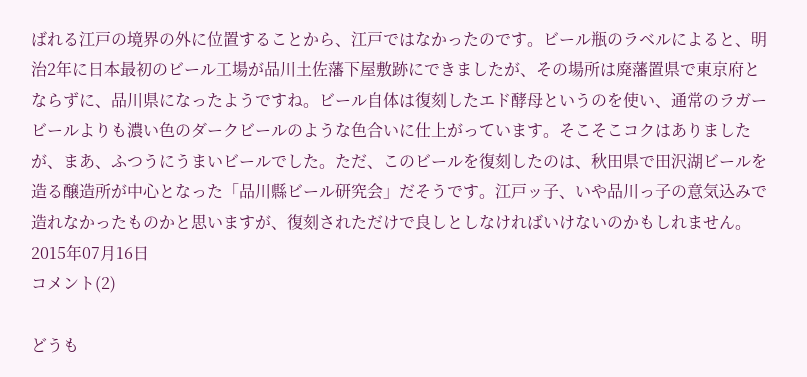ばれる江戸の境界の外に位置することから、江戸ではなかったのです。ビール瓶のラベルによると、明治2年に日本最初のビール工場が品川土佐藩下屋敷跡にできましたが、その場所は廃藩置県で東京府とならずに、品川県になったようですね。ビール自体は復刻したエド酵母というのを使い、通常のラガービールよりも濃い色のダークビールのような色合いに仕上がっています。そこそこコクはありましたが、まあ、ふつうにうまいビールでした。ただ、このビールを復刻したのは、秋田県で田沢湖ビールを造る醸造所が中心となった「品川縣ビール研究会」だそうです。江戸ッ子、いや品川っ子の意気込みで造れなかったものかと思いますが、復刻されただけで良しとしなければいけないのかもしれません。
2015年07月16日
コメント(2)

どうも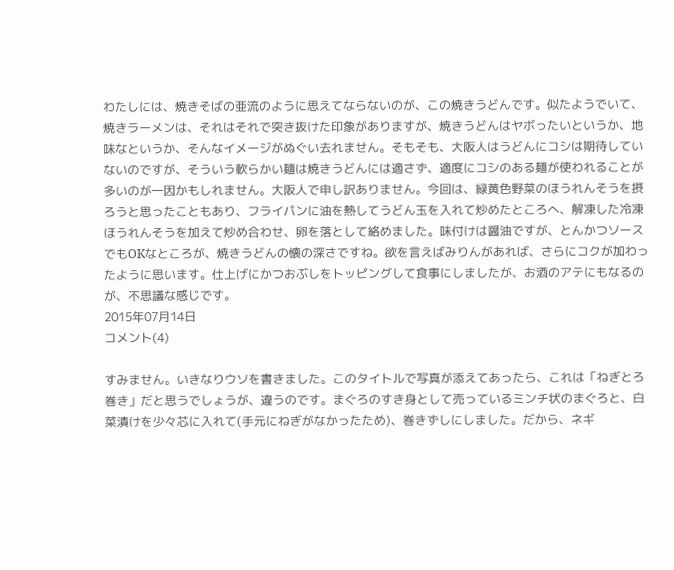わたしには、焼きそばの亜流のように思えてならないのが、この焼きうどんです。似たようでいて、焼きラーメンは、それはそれで突き抜けた印象がありますが、焼きうどんはヤボったいというか、地味なというか、そんなイメージがぬぐい去れません。そもそも、大阪人はうどんにコシは期待していないのですが、そういう軟らかい麺は焼きうどんには適さず、適度にコシのある麺が使われることが多いのが一因かもしれません。大阪人で申し訳ありません。今回は、緑黄色野菜のほうれんそうを摂ろうと思ったこともあり、フライパンに油を熱してうどん玉を入れて炒めたところへ、解凍した冷凍ほうれんそうを加えて炒め合わせ、卵を落として絡めました。味付けは醤油ですが、とんかつソースでもOKなところが、焼きうどんの懐の深さですね。欲を言えばみりんがあれば、さらにコクが加わったように思います。仕上げにかつおぶしをトッピングして食事にしましたが、お酒のアテにもなるのが、不思議な感じです。
2015年07月14日
コメント(4)

すみません。いきなりウソを書きました。このタイトルで写真が添えてあったら、これは「ねぎとろ巻き」だと思うでしょうが、違うのです。まぐろのすき身として売っているミンチ状のまぐろと、白菜漬けを少々芯に入れて(手元にねぎがなかったため)、巻きずしにしました。だから、ネギ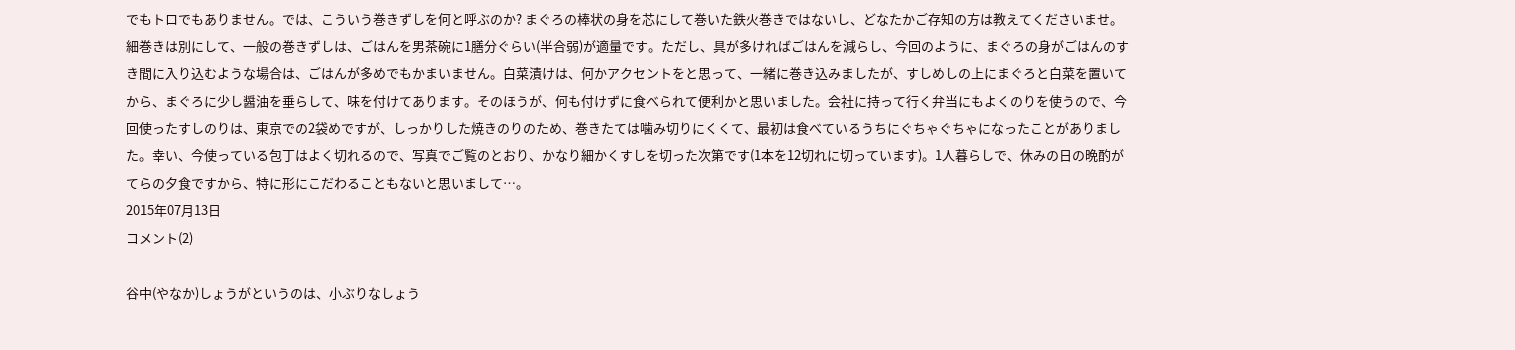でもトロでもありません。では、こういう巻きずしを何と呼ぶのか? まぐろの棒状の身を芯にして巻いた鉄火巻きではないし、どなたかご存知の方は教えてくださいませ。細巻きは別にして、一般の巻きずしは、ごはんを男茶碗に1膳分ぐらい(半合弱)が適量です。ただし、具が多ければごはんを減らし、今回のように、まぐろの身がごはんのすき間に入り込むような場合は、ごはんが多めでもかまいません。白菜漬けは、何かアクセントをと思って、一緒に巻き込みましたが、すしめしの上にまぐろと白菜を置いてから、まぐろに少し醤油を垂らして、味を付けてあります。そのほうが、何も付けずに食べられて便利かと思いました。会社に持って行く弁当にもよくのりを使うので、今回使ったすしのりは、東京での2袋めですが、しっかりした焼きのりのため、巻きたては噛み切りにくくて、最初は食べているうちにぐちゃぐちゃになったことがありました。幸い、今使っている包丁はよく切れるので、写真でご覧のとおり、かなり細かくすしを切った次第です(1本を12切れに切っています)。1人暮らしで、休みの日の晩酌がてらの夕食ですから、特に形にこだわることもないと思いまして…。
2015年07月13日
コメント(2)

谷中(やなか)しょうがというのは、小ぶりなしょう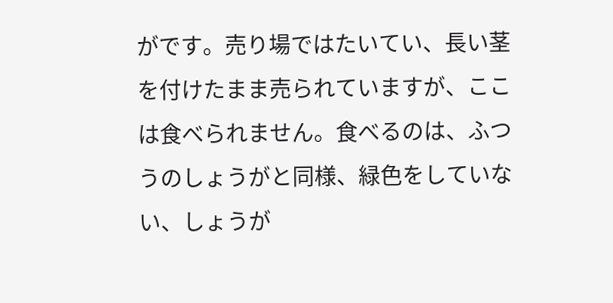がです。売り場ではたいてい、長い茎を付けたまま売られていますが、ここは食べられません。食べるのは、ふつうのしょうがと同様、緑色をしていない、しょうが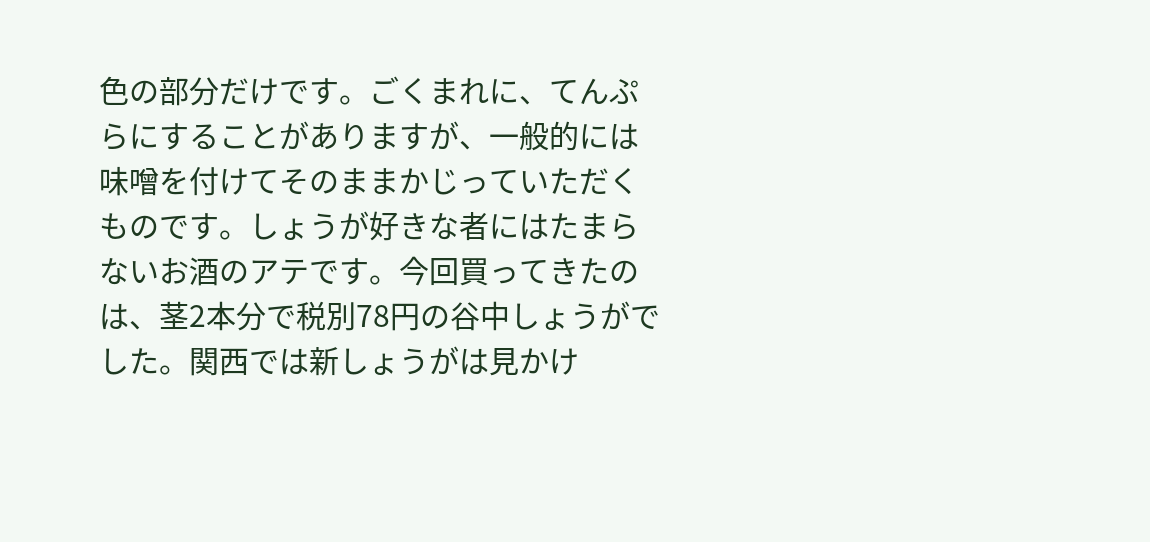色の部分だけです。ごくまれに、てんぷらにすることがありますが、一般的には味噌を付けてそのままかじっていただくものです。しょうが好きな者にはたまらないお酒のアテです。今回買ってきたのは、茎2本分で税別78円の谷中しょうがでした。関西では新しょうがは見かけ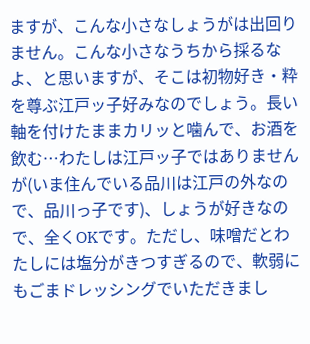ますが、こんな小さなしょうがは出回りません。こんな小さなうちから採るなよ、と思いますが、そこは初物好き・粋を尊ぶ江戸ッ子好みなのでしょう。長い軸を付けたままカリッと噛んで、お酒を飲む…わたしは江戸ッ子ではありませんが(いま住んでいる品川は江戸の外なので、品川っ子です)、しょうが好きなので、全くOKです。ただし、味噌だとわたしには塩分がきつすぎるので、軟弱にもごまドレッシングでいただきまし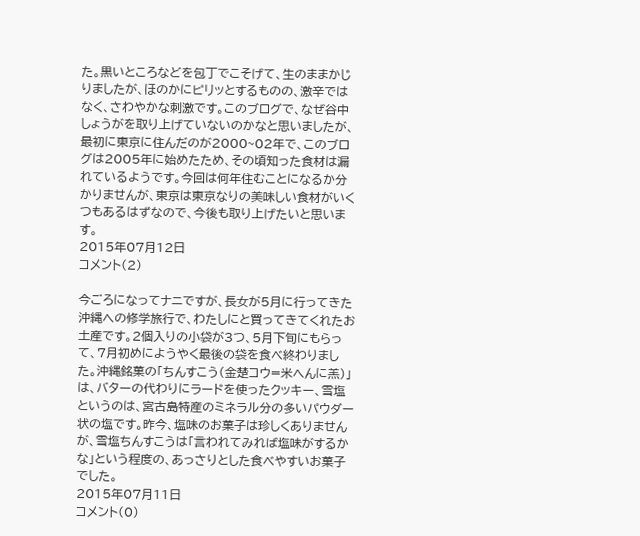た。黒いところなどを包丁でこそげて、生のままかじりましたが、ほのかにピリッとするものの、激辛ではなく、さわやかな刺激です。このブログで、なぜ谷中しょうがを取り上げていないのかなと思いましたが、最初に東京に住んだのが2000~02年で、このブログは2005年に始めたため、その頃知った食材は漏れているようです。今回は何年住むことになるか分かりませんが、東京は東京なりの美味しい食材がいくつもあるはずなので、今後も取り上げたいと思います。
2015年07月12日
コメント(2)

今ごろになってナニですが、長女が5月に行ってきた沖縄への修学旅行で、わたしにと買ってきてくれたお土産です。2個入りの小袋が3つ、5月下旬にもらって、7月初めにようやく最後の袋を食べ終わりました。沖縄銘菓の「ちんすこう(金楚コウ=米へんに羔)」は、バターの代わりにラードを使ったクッキー、雪塩というのは、宮古島特産のミネラル分の多いパウダー状の塩です。昨今、塩味のお菓子は珍しくありませんが、雪塩ちんすこうは「言われてみれば塩味がするかな」という程度の、あっさりとした食べやすいお菓子でした。
2015年07月11日
コメント(0)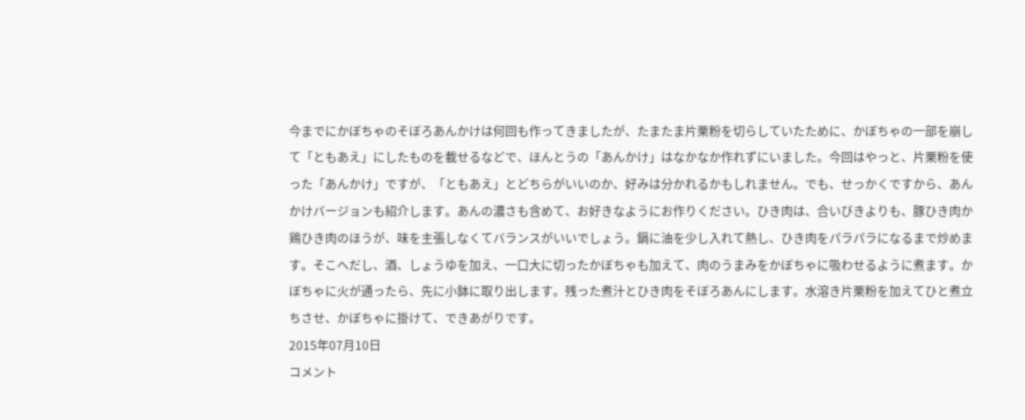今までにかぼちゃのそぼろあんかけは何回も作ってきましたが、たまたま片栗粉を切らしていたために、かぼちゃの一部を崩して「ともあえ」にしたものを載せるなどで、ほんとうの「あんかけ」はなかなか作れずにいました。今回はやっと、片栗粉を使った「あんかけ」ですが、「ともあえ」とどちらがいいのか、好みは分かれるかもしれません。でも、せっかくですから、あんかけバージョンも紹介します。あんの濃さも含めて、お好きなようにお作りください。ひき肉は、合いびきよりも、豚ひき肉か鶏ひき肉のほうが、味を主張しなくてバランスがいいでしょう。鍋に油を少し入れて熱し、ひき肉をパラパラになるまで炒めます。そこへだし、酒、しょうゆを加え、一口大に切ったかぼちゃも加えて、肉のうまみをかぼちゃに吸わせるように煮ます。かぼちゃに火が通ったら、先に小鉢に取り出します。残った煮汁とひき肉をそぼろあんにします。水溶き片栗粉を加えてひと煮立ちさせ、かぼちゃに掛けて、できあがりです。
2015年07月10日
コメント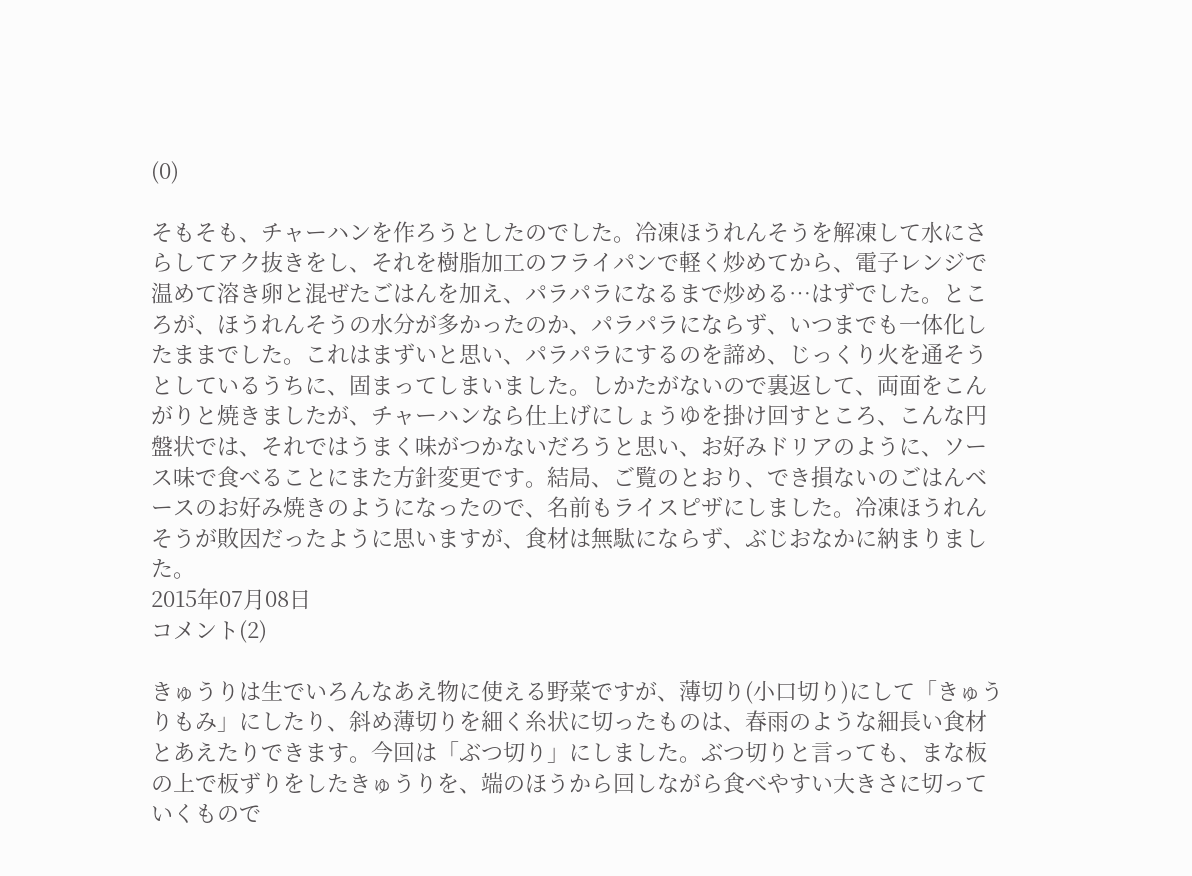(0)

そもそも、チャーハンを作ろうとしたのでした。冷凍ほうれんそうを解凍して水にさらしてアク抜きをし、それを樹脂加工のフライパンで軽く炒めてから、電子レンジで温めて溶き卵と混ぜたごはんを加え、パラパラになるまで炒める…はずでした。ところが、ほうれんそうの水分が多かったのか、パラパラにならず、いつまでも一体化したままでした。これはまずいと思い、パラパラにするのを諦め、じっくり火を通そうとしているうちに、固まってしまいました。しかたがないので裏返して、両面をこんがりと焼きましたが、チャーハンなら仕上げにしょうゆを掛け回すところ、こんな円盤状では、それではうまく味がつかないだろうと思い、お好みドリアのように、ソース味で食べることにまた方針変更です。結局、ご覧のとおり、でき損ないのごはんベースのお好み焼きのようになったので、名前もライスピザにしました。冷凍ほうれんそうが敗因だったように思いますが、食材は無駄にならず、ぶじおなかに納まりました。
2015年07月08日
コメント(2)

きゅうりは生でいろんなあえ物に使える野菜ですが、薄切り(小口切り)にして「きゅうりもみ」にしたり、斜め薄切りを細く糸状に切ったものは、春雨のような細長い食材とあえたりできます。今回は「ぶつ切り」にしました。ぶつ切りと言っても、まな板の上で板ずりをしたきゅうりを、端のほうから回しながら食べやすい大きさに切っていくもので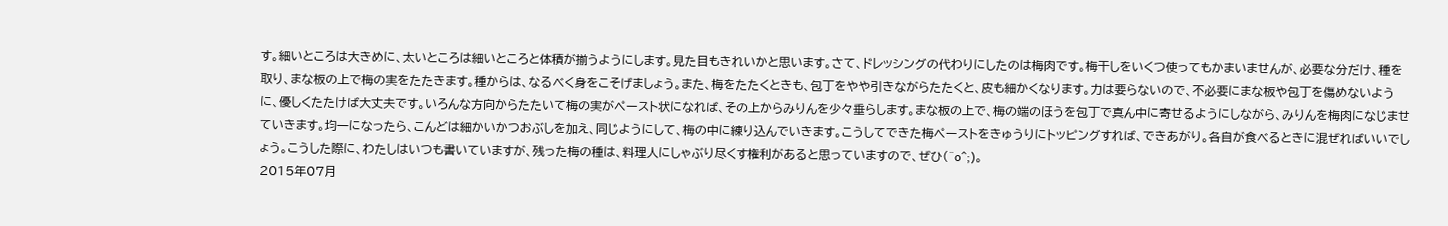す。細いところは大きめに、太いところは細いところと体積が揃うようにします。見た目もきれいかと思います。さて、ドレッシングの代わりにしたのは梅肉です。梅干しをいくつ使ってもかまいませんが、必要な分だけ、種を取り、まな板の上で梅の実をたたきます。種からは、なるべく身をこそげましょう。また、梅をたたくときも、包丁をやや引きながらたたくと、皮も細かくなります。力は要らないので、不必要にまな板や包丁を傷めないように、優しくたたけば大丈夫です。いろんな方向からたたいて梅の実がペースト状になれば、その上からみりんを少々垂らします。まな板の上で、梅の端のほうを包丁で真ん中に寄せるようにしながら、みりんを梅肉になじませていきます。均一になったら、こんどは細かいかつおぶしを加え、同じようにして、梅の中に練り込んでいきます。こうしてできた梅ペーストをきゅうりにトッピングすれば、できあがり。各自が食べるときに混ぜればいいでしょう。こうした際に、わたしはいつも書いていますが、残った梅の種は、料理人にしゃぶり尽くす権利があると思っていますので、ぜひ(^o^;)。
2015年07月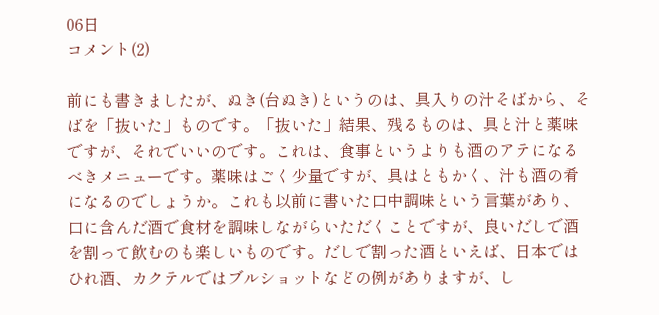06日
コメント(2)

前にも書きましたが、ぬき(台ぬき)というのは、具入りの汁そばから、そばを「抜いた」ものです。「抜いた」結果、残るものは、具と汁と薬味ですが、それでいいのです。これは、食事というよりも酒のアテになるべきメニューです。薬味はごく少量ですが、具はともかく、汁も酒の肴になるのでしょうか。これも以前に書いた口中調味という言葉があり、口に含んだ酒で食材を調味しながらいただくことですが、良いだしで酒を割って飲むのも楽しいものです。だしで割った酒といえば、日本ではひれ酒、カクテルではブルショットなどの例がありますが、し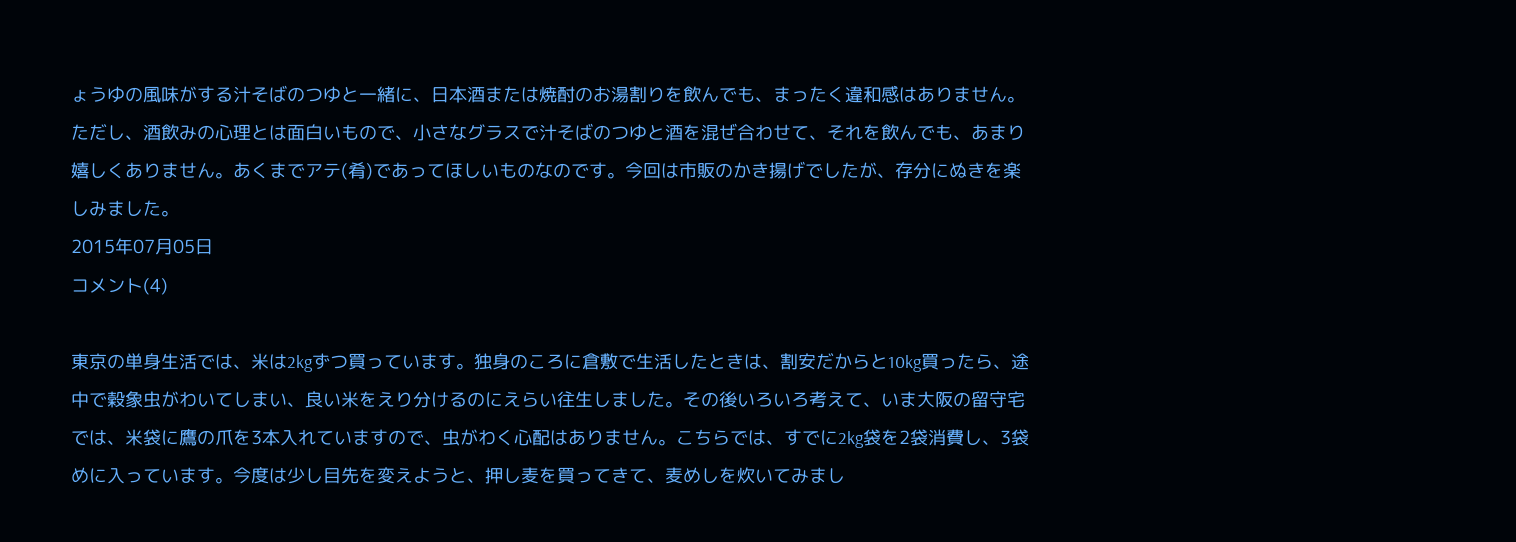ょうゆの風味がする汁そばのつゆと一緒に、日本酒または焼酎のお湯割りを飲んでも、まったく違和感はありません。ただし、酒飲みの心理とは面白いもので、小さなグラスで汁そばのつゆと酒を混ぜ合わせて、それを飲んでも、あまり嬉しくありません。あくまでアテ(肴)であってほしいものなのです。今回は市販のかき揚げでしたが、存分にぬきを楽しみました。
2015年07月05日
コメント(4)

東京の単身生活では、米は2kgずつ買っています。独身のころに倉敷で生活したときは、割安だからと10kg買ったら、途中で穀象虫がわいてしまい、良い米をえり分けるのにえらい往生しました。その後いろいろ考えて、いま大阪の留守宅では、米袋に鷹の爪を3本入れていますので、虫がわく心配はありません。こちらでは、すでに2kg袋を2袋消費し、3袋めに入っています。今度は少し目先を変えようと、押し麦を買ってきて、麦めしを炊いてみまし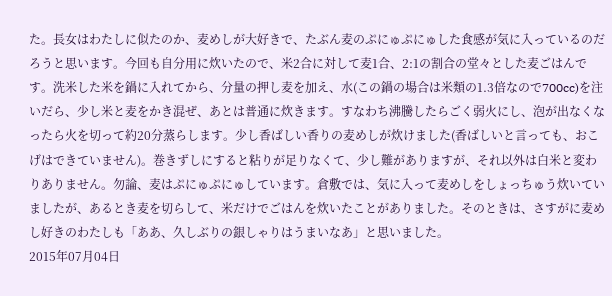た。長女はわたしに似たのか、麦めしが大好きで、たぶん麦のぷにゅぷにゅした食感が気に入っているのだろうと思います。今回も自分用に炊いたので、米2合に対して麦1合、2:1の割合の堂々とした麦ごはんです。洗米した米を鍋に入れてから、分量の押し麦を加え、水(この鍋の場合は米類の1.3倍なので700cc)を注いだら、少し米と麦をかき混ぜ、あとは普通に炊きます。すなわち沸騰したらごく弱火にし、泡が出なくなったら火を切って約20分蒸らします。少し香ばしい香りの麦めしが炊けました(香ばしいと言っても、おこげはできていません)。巻きずしにすると粘りが足りなくて、少し難がありますが、それ以外は白米と変わりありません。勿論、麦はぷにゅぷにゅしています。倉敷では、気に入って麦めしをしょっちゅう炊いていましたが、あるとき麦を切らして、米だけでごはんを炊いたことがありました。そのときは、さすがに麦めし好きのわたしも「ああ、久しぶりの銀しゃりはうまいなあ」と思いました。
2015年07月04日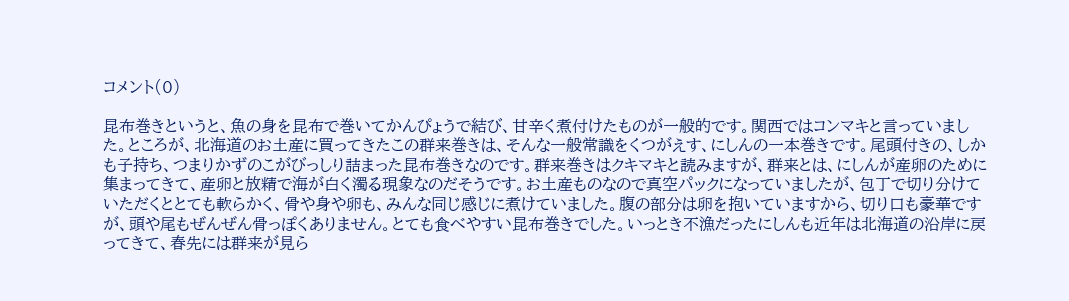コメント(0)

昆布巻きというと、魚の身を昆布で巻いてかんぴょうで結び、甘辛く煮付けたものが一般的です。関西ではコンマキと言っていました。ところが、北海道のお土産に買ってきたこの群来巻きは、そんな一般常識をくつがえす、にしんの一本巻きです。尾頭付きの、しかも子持ち、つまりかずのこがびっしり詰まった昆布巻きなのです。群来巻きはクキマキと読みますが、群来とは、にしんが産卵のために集まってきて、産卵と放精で海が白く濁る現象なのだそうです。お土産ものなので真空パックになっていましたが、包丁で切り分けていただくととても軟らかく、骨や身や卵も、みんな同じ感じに煮けていました。腹の部分は卵を抱いていますから、切り口も豪華ですが、頭や尾もぜんぜん骨っぽくありません。とても食べやすい昆布巻きでした。いっとき不漁だったにしんも近年は北海道の沿岸に戻ってきて、春先には群来が見ら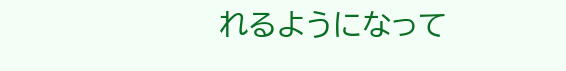れるようになって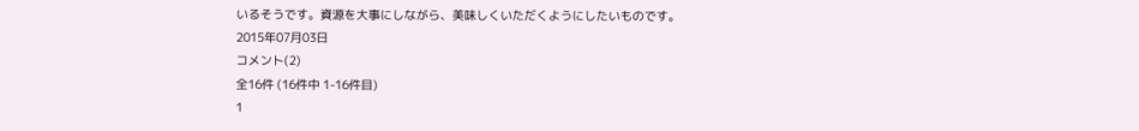いるそうです。資源を大事にしながら、美味しくいただくようにしたいものです。
2015年07月03日
コメント(2)
全16件 (16件中 1-16件目)
1